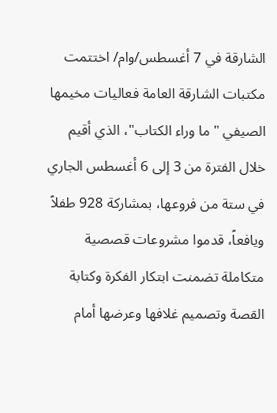الشارقة في 7 أغسطس/وام/ اختتمت مكتبات الشارقة العامة فعاليات مخيمها الصيفي "ما وراء الكتاب"، الذي أقيم خلال الفترة من 3 إلى 6 أغسطس الجاري في ستة من فروعها، بمشاركة 928 طفلاً ويافعاً، قدموا مشروعات قصصية متكاملة تضمنت ابتكار الفكرة وكتابة القصة وتصميم غلافها وعرضها أمام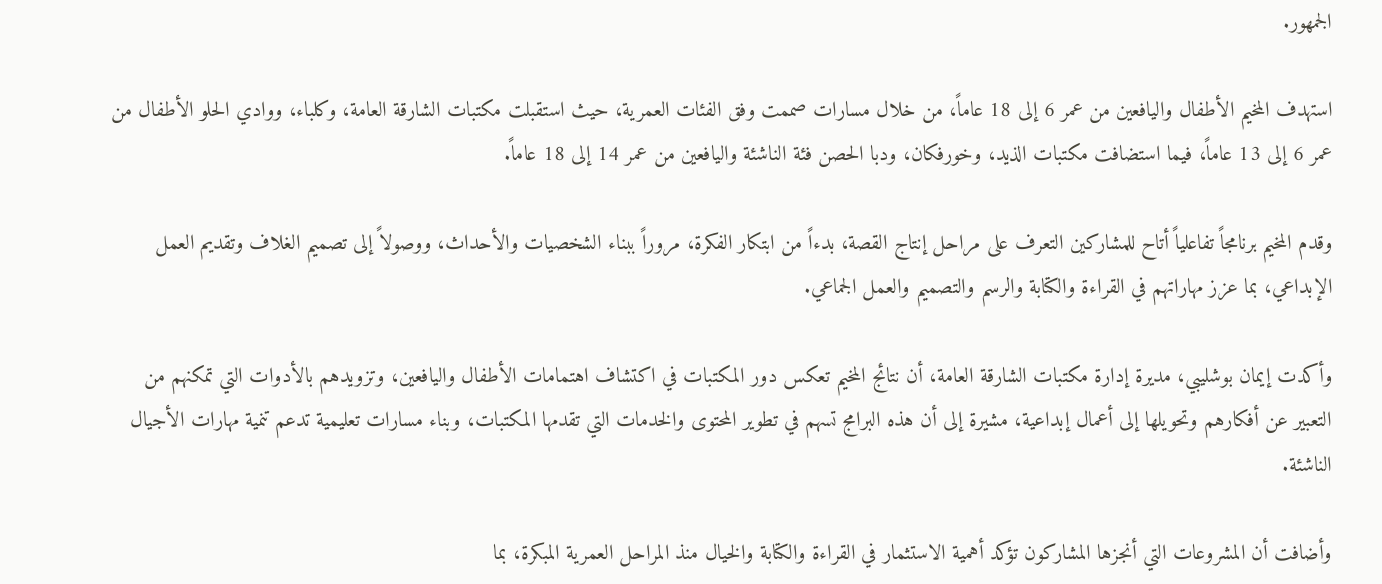الجمهور.

استهدف المخيم الأطفال واليافعين من عمر 6 إلى 18 عاماً، من خلال مسارات صممت وفق الفئات العمرية، حيث استقبلت مكتبات الشارقة العامة، وكلباء، ووادي الحلو الأطفال من عمر 6 إلى 13 عاماً، فيما استضافت مكتبات الذيد، وخورفكان، ودبا الحصن فئة الناشئة واليافعين من عمر 14 إلى 18 عاماً.

وقدم المخيم برنامجاً تفاعلياً أتاح للمشاركين التعرف على مراحل إنتاج القصة، بدءاً من ابتكار الفكرة، مروراً ببناء الشخصيات والأحداث، ووصولاً إلى تصميم الغلاف وتقديم العمل الإبداعي، بما عزز مهاراتهم في القراءة والكتابة والرسم والتصميم والعمل الجماعي.

وأكدت إيمان بوشليبي، مديرة إدارة مكتبات الشارقة العامة، أن نتائج المخيم تعكس دور المكتبات في اكتشاف اهتمامات الأطفال واليافعين، وتزويدهم بالأدوات التي تمكنهم من التعبير عن أفكارهم وتحويلها إلى أعمال إبداعية، مشيرة إلى أن هذه البرامج تسهم في تطوير المحتوى والخدمات التي تقدمها المكتبات، وبناء مسارات تعليمية تدعم تنمية مهارات الأجيال الناشئة.

وأضافت أن المشروعات التي أنجزها المشاركون تؤكد أهمية الاستثمار في القراءة والكتابة والخيال منذ المراحل العمرية المبكرة، بما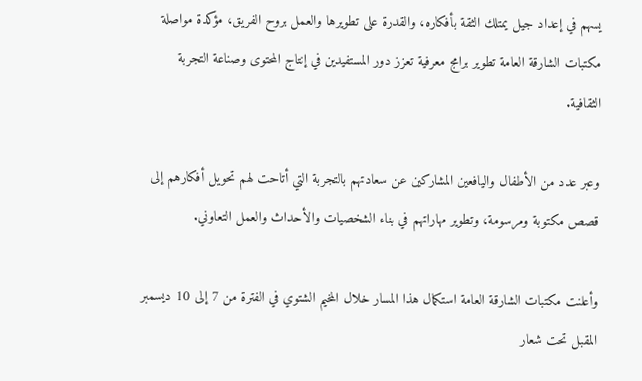يسهم في إعداد جيل يمتلك الثقة بأفكاره، والقدرة على تطويرها والعمل بروح الفريق، مؤكدة مواصلة مكتبات الشارقة العامة تطوير برامج معرفية تعزز دور المستفيدين في إنتاج المحتوى وصناعة التجربة الثقافية.

وعبر عدد من الأطفال واليافعين المشاركين عن سعادتهم بالتجربة التي أتاحت لهم تحويل أفكارهم إلى قصص مكتوبة ومرسومة، وتطوير مهاراتهم في بناء الشخصيات والأحداث والعمل التعاوني.

وأعلنت مكتبات الشارقة العامة استكمال هذا المسار خلال المخيم الشتوي في الفترة من 7 إلى 10 ديسمبر المقبل تحت شعار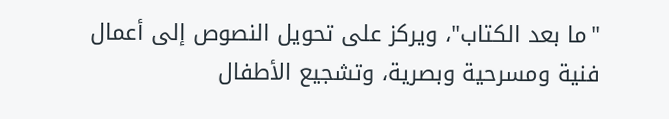"ما بعد الكتاب"، ويركز على تحويل النصوص إلى أعمال فنية ومسرحية وبصرية، وتشجيع الأطفال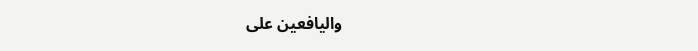واليافعين على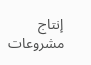إنتاج مشروعات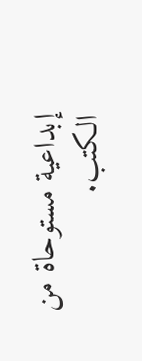إبداعية مستوحاة من الكتب.